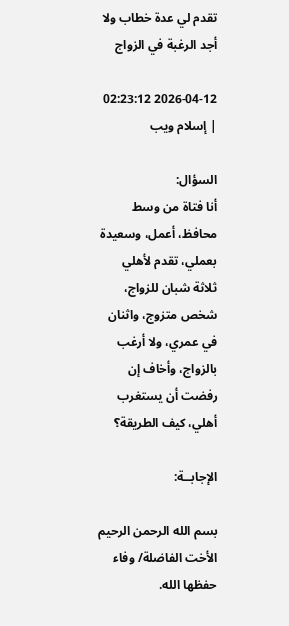تقدم لي عدة خطاب ولا أجد الرغبة في الزواج

2026-04-12 02:23:12 | إسلام ويب

السؤال:
أنا فتاة من وسط محافظ، أعمل، وسعيدة بعملي، تقدم لأهلي ثلاثة شبان للزواج، شخص متزوج، واثنان في عمري، ولا أرغب بالزواج، وأخاف إن رفضت أن يستغرب أهلي، كيف الطريقة؟

الإجابــة:

بسم الله الرحمن الرحيم
الأخت الفاضلة/ وفاء حفظها الله.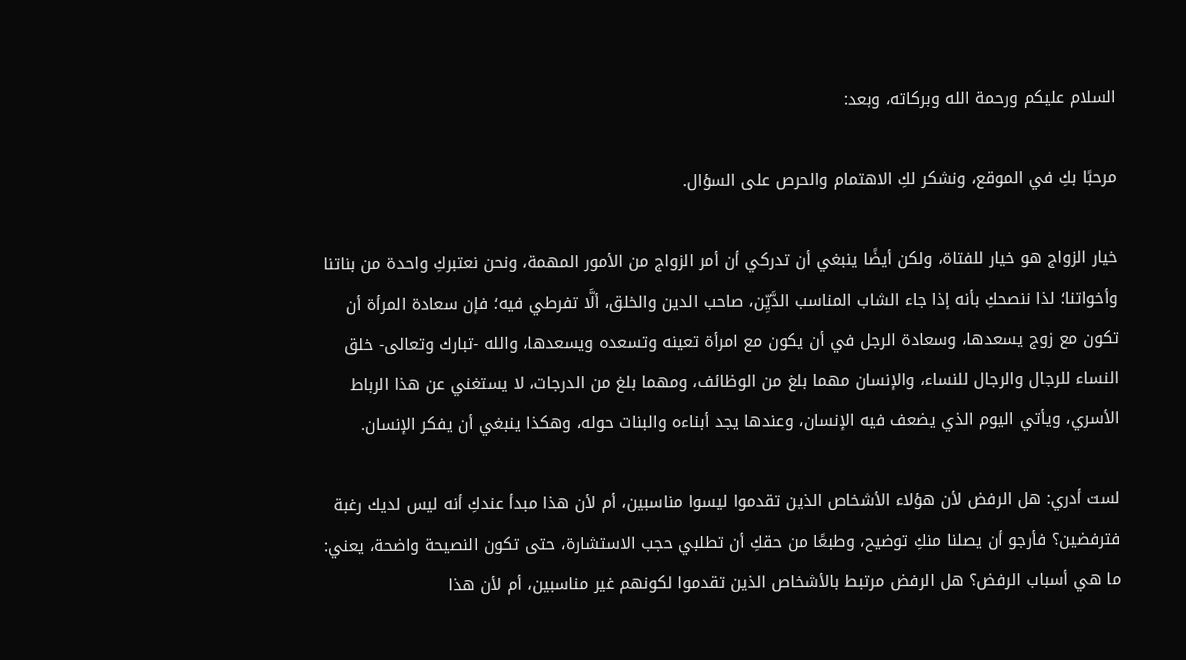السلام عليكم ورحمة الله وبركاته، وبعد:

مرحبًا بكِ في الموقع، ونشكر لكِ الاهتمام والحرص على السؤال.

خيار الزواج هو خيار للفتاة، ولكن أيضًا ينبغي أن تدركي أن أمر الزواج من الأمور المهمة، ونحن نعتبركِ واحدة من بناتنا وأخواتنا؛ لذا ننصحكِ بأنه إذا جاء الشاب المناسب الدَّيِّن، صاحب الدين والخلق، ألَّا تفرطي فيه؛ فإن سعادة المرأة أن تكون مع زوج يسعدها، وسعادة الرجل في أن يكون مع امرأة تعينه وتسعده ويسعدها، والله -تبارك وتعالى- خلق النساء للرجال والرجال للنساء، والإنسان مهما بلغ من الوظائف، ومهما بلغ من الدرجات، لا يستغني عن هذا الرباط الأسري، ويأتي اليوم الذي يضعف فيه الإنسان، وعندها يجد أبناءه والبنات حوله، وهكذا ينبغي أن يفكر الإنسان.

لست أدري: هل الرفض لأن هؤلاء الأشخاص الذين تقدموا ليسوا مناسبين، أم لأن هذا مبدأ عندكِ أنه ليس لديك رغبة فترفضين؟ فأرجو أن يصلنا منكِ توضيح، وطبعًا من حقكِ أن تطلبي حجب الاستشارة، حتى تكون النصيحة واضحة، يعني: ما هي أسباب الرفض؟ هل الرفض مرتبط بالأشخاص الذين تقدموا لكونهم غير مناسبين، أم لأن هذا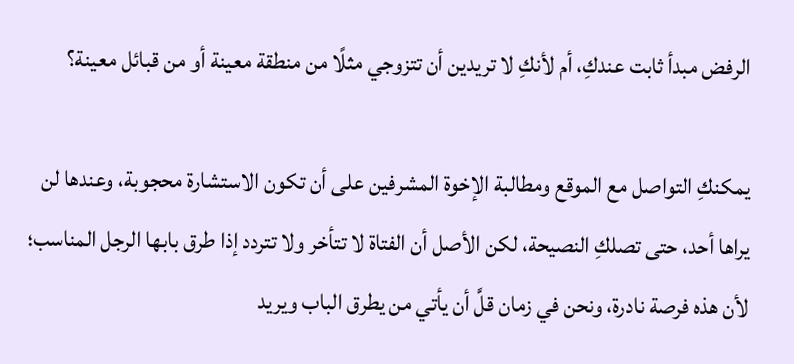الرفض مبدأ ثابت عندكِ، أم لأنكِ لا تريدين أن تتزوجي مثلًا من منطقة معينة أو من قبائل معينة؟

يمكنكِ التواصل مع الموقع ومطالبة الإخوة المشرفين على أن تكون الاستشارة محجوبة، وعندها لن يراها أحد، حتى تصلكِ النصيحة، لكن الأصل أن الفتاة لا تتأخر ولا تتردد إذا طرق بابها الرجل المناسب؛ لأن هذه فرصة نادرة، ونحن في زمان قلَّ أن يأتي من يطرق الباب ويريد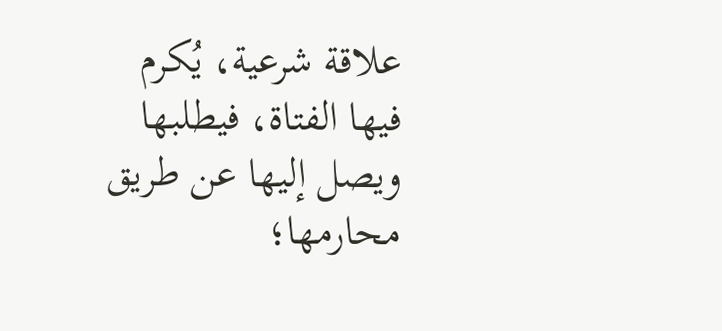علاقة شرعية، يُكرم فيها الفتاة، فيطلبها ويصل إليها عن طريق محارمها؛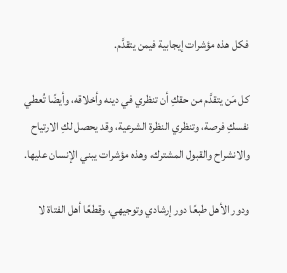فكل هذه مؤشرات إيجابية فيمن يتقدَّم.

كل مَن يتقدَّم من حقكِ أن تنظري في دينه وأخلاقه، وأيضًا تُعطي نفسكِ فرصة، وتنظري النظرة الشرعية، وقد يحصل لكِ الارتياح والانشراح والقبول المشترك، وهذه مؤشرات يبني الإنسان عليها.

ودور الأهل طبعًا دور إرشادي وتوجيهي، وقطعًا أهل الفتاة لا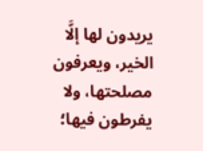يريدون لها إلَّا الخير، ويعرفون مصلحتها، ولا يفرطون فيها؛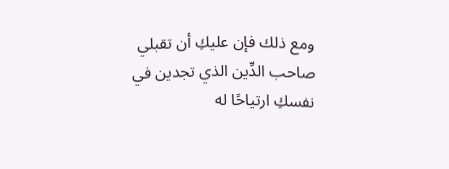ومع ذلك فإن عليكِ أن تقبلي صاحب الدِّين الذي تجدين في نفسكِ ارتياحًا له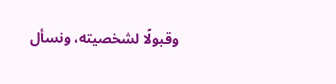وقبولًا لشخصيته، ونسأل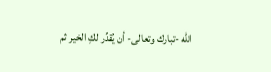الله -تبارك وتعالى- أن يُقدِّر لكِ الخير ثم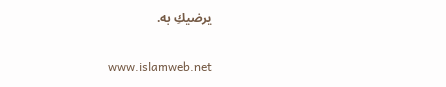يرضيكِ به.

www.islamweb.net